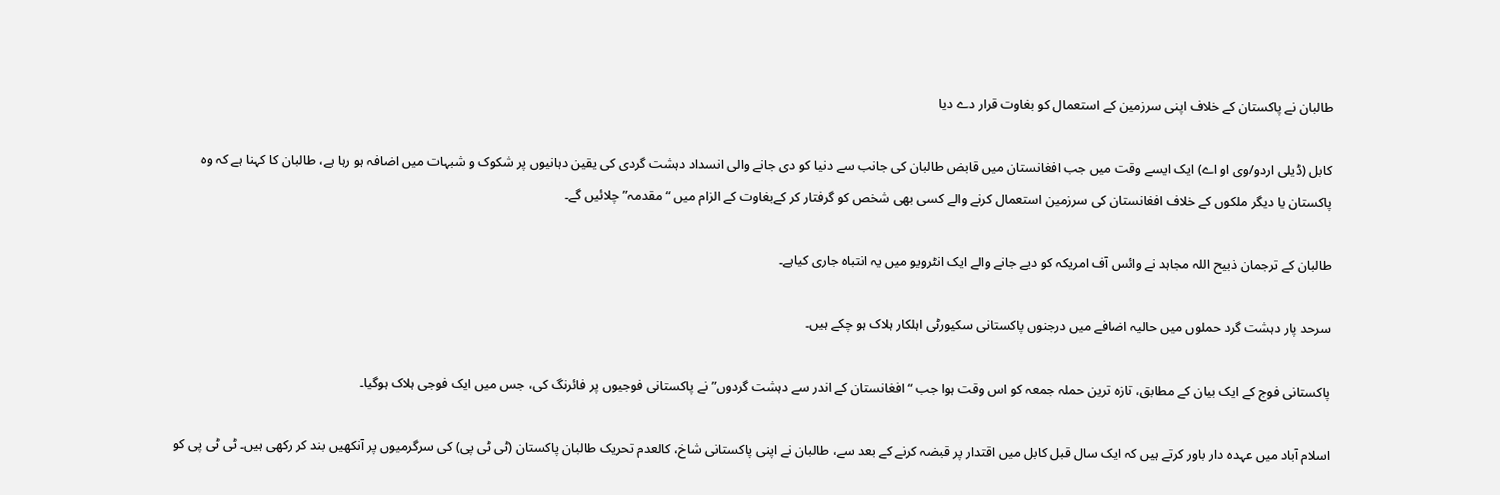طالبان نے پاکستان کے خلاف اپنی سرزمین کے استعمال کو بغاوت قرار دے دیا

کابل (ڈیلی اردو/وی او اے) ایک ایسے وقت میں جب افغانستان میں قابض طالبان کی جانب سے دنیا کو دی جانے والی انسداد دہشت گردی کی یقین دہانیوں پر شکوک و شبہات میں اضافہ ہو رہا ہے، طالبان کا کہنا ہے کہ وہ پاکستان یا دیگر ملکوں کے خلاف افغانستان کی سرزمین استعمال کرنے والے کسی بھی شخص کو گرفتار کر کےبغاوت کے الزام میں “مقدمہ”چلائیں گے۔

طالبان کے ترجمان ذبیح اللہ مجاہد نے وائس آف امریکہ کو دیے جانے والے ایک انٹرویو میں یہ انتباہ جاری کیاہے۔

سرحد پار دہشت گرد حملوں میں حالیہ اضافے میں درجنوں پاکستانی سکیورٹی اہلکار ہلاک ہو چکے ہیں۔

پاکستانی فوج کے ایک بیان کے مطابق، تازہ ترین حملہ جمعہ کو اس وقت ہوا جب “افغانستان کے اندر سے دہشت گردوں” نے پاکستانی فوجیوں پر فائرنگ کی، جس میں ایک فوجی ہلاک ہوگیا۔

اسلام آباد میں عہدہ دار باور کرتے ہیں کہ ایک سال قبل کابل میں اقتدار پر قبضہ کرنے کے بعد سے، طالبان نے اپنی پاکستانی شاخ، کالعدم تحریک طالبان پاکستان (ٹی ٹی پی) کی سرگرمیوں پر آنکھیں بند کر رکھی ہیں۔ ٹی ٹی پی کو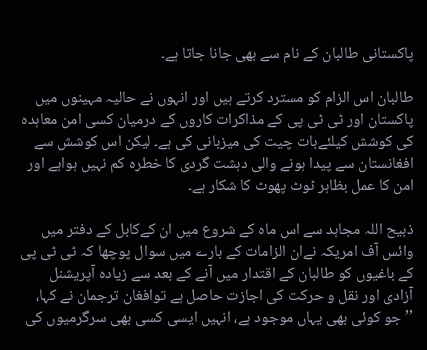پاکستانی طالبان کے نام سے بھی جانا جاتا ہے۔

طالبان اس الزام کو مسترد کرتے ہیں اور انہوں نے حالیہ مہینوں میں پاکستان اور ٹی ٹی پی کے مذاکرات کاروں کے درمیان کسی امن معاہدہ کی کوشش کیلئےبات چیت کی میزبانی کی ہے۔ لیکن اس کوشش سے افغانستان سے پیدا ہونے والی دہشت گردی کا خطرہ کم نہیں ہواہے اور امن کا عمل بظاہر ٹوٹ پھوٹ کا شکار ہے۔

ذبیح اللہ مجاہد سے اس ماہ کے شروع میں ان کےکابل کے دفتر میں وائس آف امریکہ نےان الزامات کے بارے میں سوال پوچھا کہ ٹی ٹی پی کے باغیوں کو طالبان کے اقتدار میں آنے کے بعد سے زیادہ آپریشنل آزادی اور نقل و حرکت کی اجازت حاصل ہے توافغان ترجمان نے کہا، ’’جو کوئی بھی یہاں موجود ہے، انہیں ایسی کسی بھی سرگرمیوں کی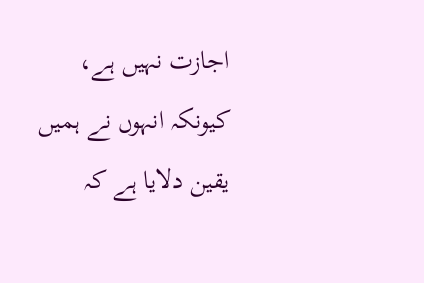اجازت نہیں ہے، کیونکہ انہوں نے ہمیں یقین دلایا ہے کہ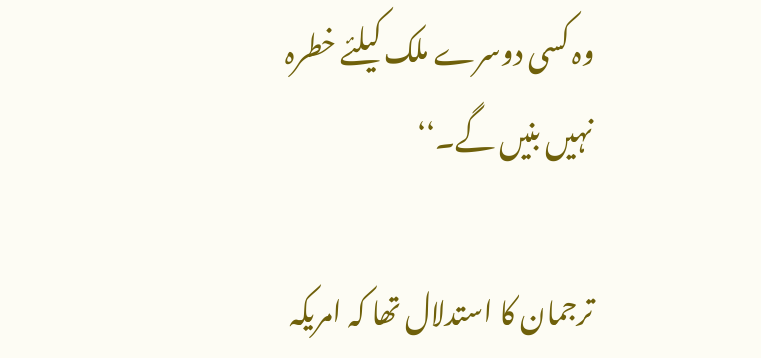وہ کسی دوسرے ملک کیلئے خطرہ نہیں بنیں گے۔‘‘

ترجمان کا استدلال تھا کہ امریکہ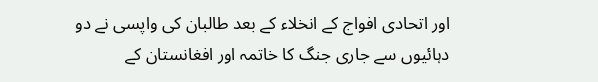اور اتحادی افواج کے انخلاء کے بعد طالبان کی واپسی نے دو دہائیوں سے جاری جنگ کا خاتمہ اور افغانستان کے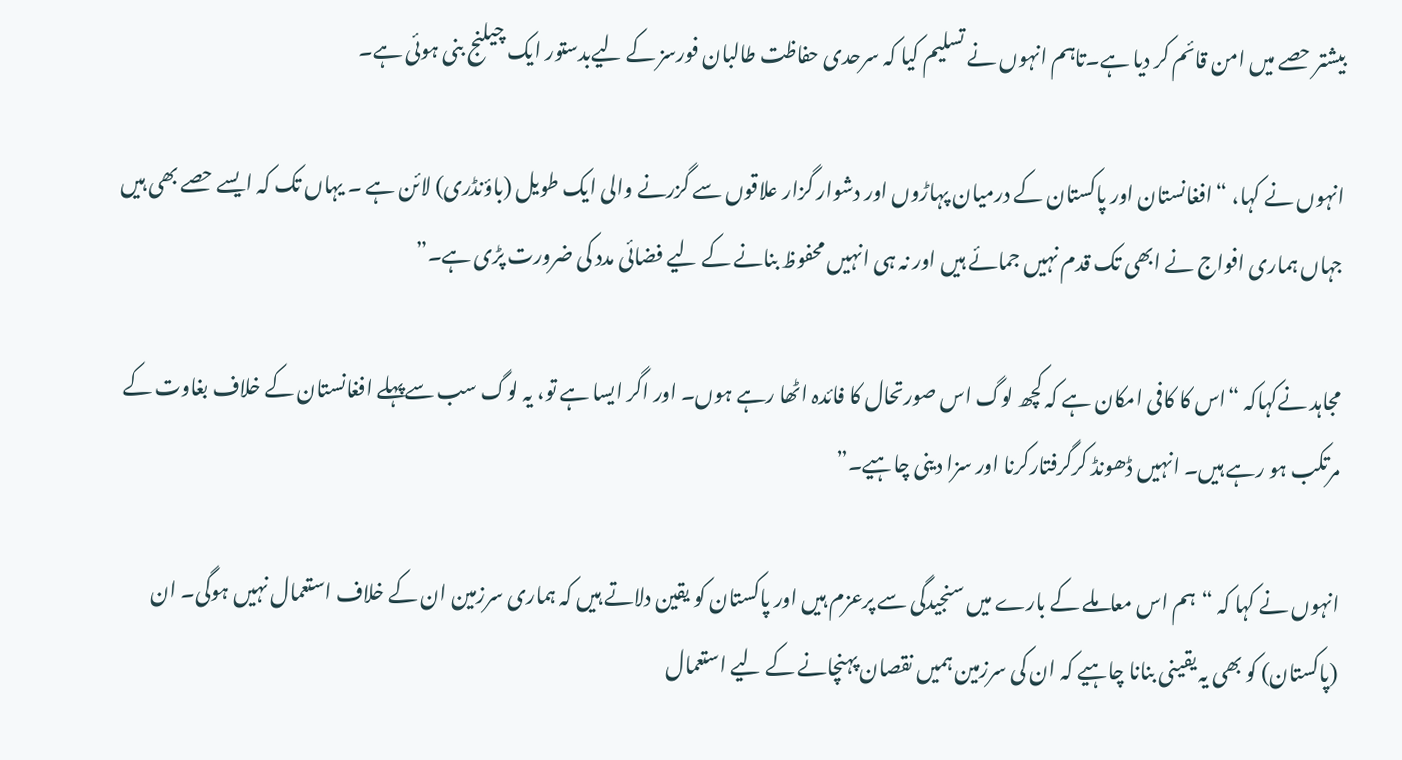بیشتر حصے میں امن قائم کر دیا ہے۔تاہم انہوں نے تسلیم کیا کہ سرحدی حفاظت طالبان فورسز کے لیےبدستور ایک چیلنج بنی ہوئی ہے۔

انہوں نے کہا، “افغانستان اور پاکستان کے درمیان پہاڑوں اور دشوار گزار علاقوں سے گزرنے والی ایک طویل (باؤنڈری) لائن ہے ۔ یہاں تک کہ ایسے حصے بھی ہیں جہاں ہماری افواج نے ابھی تک قدم نہیں جمائے ہیں اور نہ ہی انہیں محفوظ بنانے کے لیے فضائی مدد کی ضرورت پڑی ہے۔”

مجاہد نےکہاکہ “اس کا کافی امکان ہے کہ کچھ لوگ اس صورتحال کا فائدہ اٹھا رہے ہوں۔ اور اگر ایسا ہے تو، یہ لوگ سب سےپہلے افغانستان کے خلاف بغاوت کے مرتکب ہو رہے ہیں۔ انہیں ڈھونڈ کرگرفتارکرنا اور سزا دینی چاہیے۔”

انہوں نے کہا کہ “ہم اس معاملے کے بارے میں سنجیدگی سے پرعزم ہیں اور پاکستان کو یقین دلاتے ہیں کہ ہماری سرزمین ان کے خلاف استعمال نہیں ہوگی۔ ان (پاکستان) کو بھی یہ یقینی بنانا چاہیے کہ ان کی سرزمین ہمیں نقصان پہنچانے کے لیے استعمال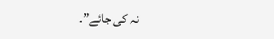نہ کی جائے”۔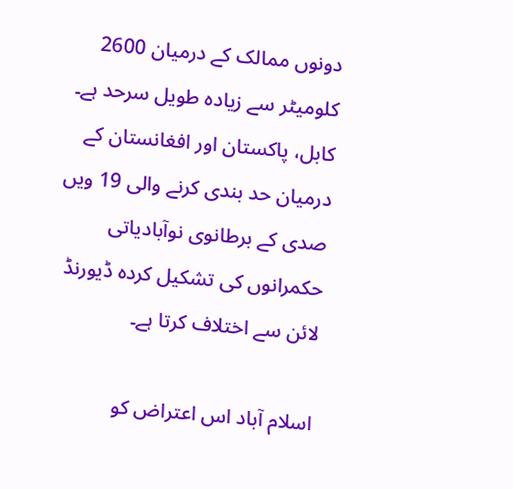دونوں ممالک کے درمیان 2600 کلومیٹر سے زیادہ طویل سرحد ہے۔ کابل، پاکستان اور افغانستان کے درمیان حد بندی کرنے والی 19 ویں صدی کے برطانوی نوآبادیاتی حکمرانوں کی تشکیل کردہ ڈیورنڈ لائن سے اختلاف کرتا ہے۔

اسلام آباد اس اعتراض کو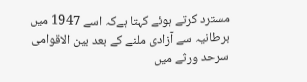مسترد کرتے ہوئے کہتا ہےکہ اسے 1947 میں برطانیہ سے آزادی ملنے کے بعد بین الاقوامی سرحد ورثے میں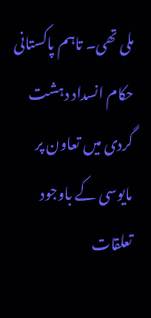ملی تھی۔ تاہم پاکستانی حکام انسداد دہشت گردی میں تعاون پر مایوسی کے باوجود تعلقات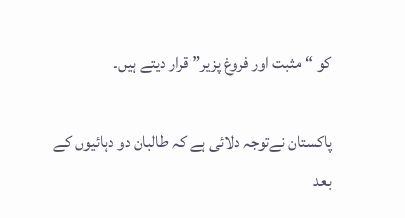کو “مثبت اور فروغ پزیر” قرار دیتے ہیں۔

پاکستان نےتوجہ دلائی ہے کہ طالبان دو دہائیوں کے بعد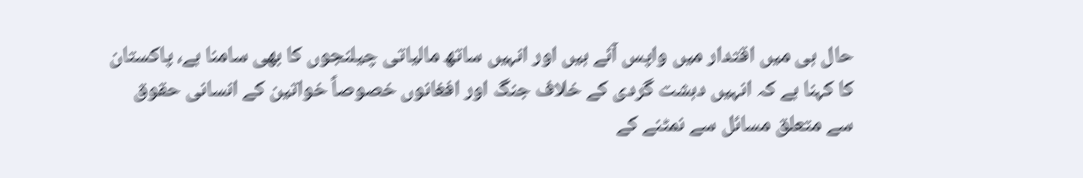حال ہی میں اقتدار میں واپس آئے ہیں اور انہیں ساتھ مالیاتی چیلنجوں کا بھی سامنا ہے، پاکستان کا کہنا ہے کہ انہیں دہشت گردی کے خلاف جنگ اور افغانوں خصوصاً خواتین کے انسانی حقوق سے متعلق مسائل سے نمٹنے کے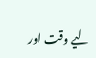لیے وقت اور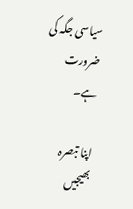سیاسی جگہ کی ضرورت ہے۔

اپنا تبصرہ بھیجیں